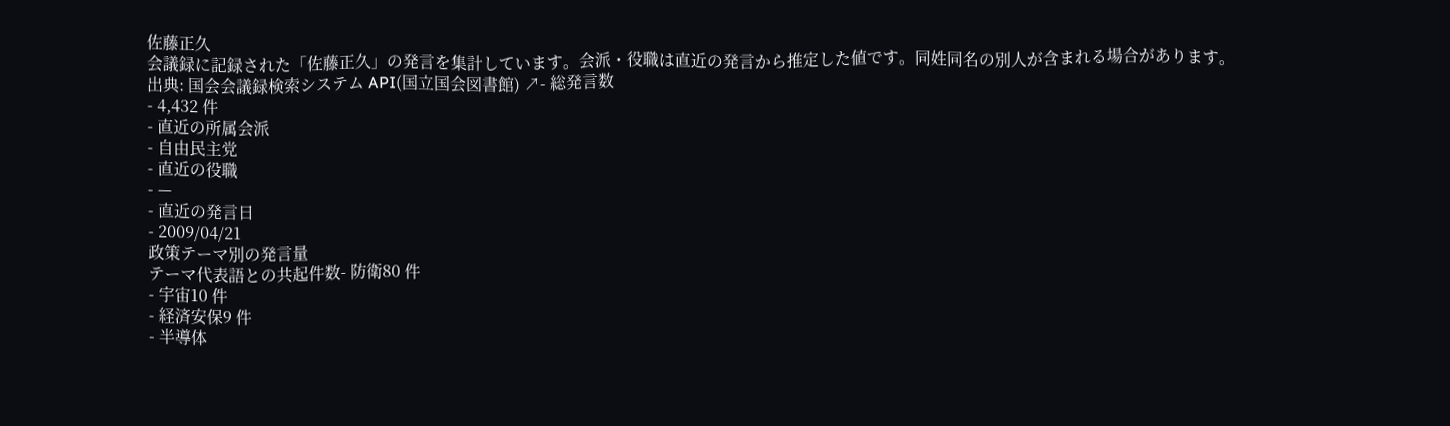佐藤正久
会議録に記録された「佐藤正久」の発言を集計しています。会派・役職は直近の発言から推定した値です。同姓同名の別人が含まれる場合があります。
出典: 国会会議録検索システム API(国立国会図書館) ↗- 総発言数
- 4,432 件
- 直近の所属会派
- 自由民主党
- 直近の役職
- —
- 直近の発言日
- 2009/04/21
政策テーマ別の発言量
テーマ代表語との共起件数- 防衛80 件
- 宇宙10 件
- 経済安保9 件
- 半導体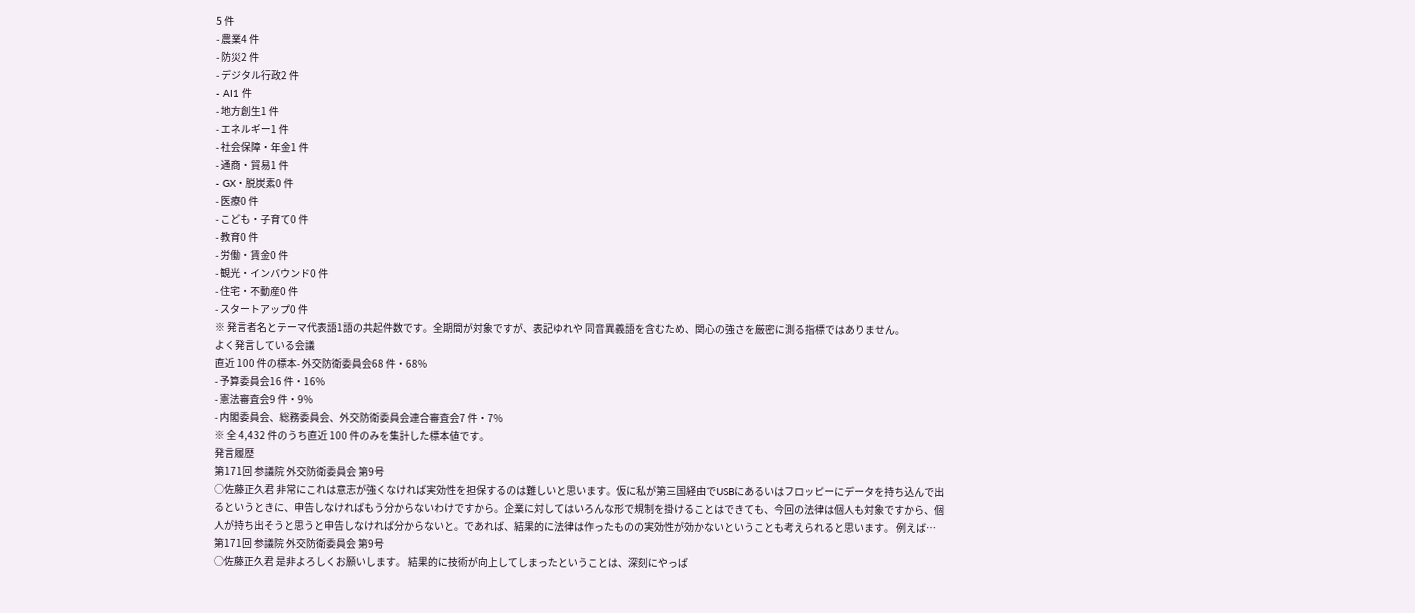5 件
- 農業4 件
- 防災2 件
- デジタル行政2 件
- AI1 件
- 地方創生1 件
- エネルギー1 件
- 社会保障・年金1 件
- 通商・貿易1 件
- GX・脱炭素0 件
- 医療0 件
- こども・子育て0 件
- 教育0 件
- 労働・賃金0 件
- 観光・インバウンド0 件
- 住宅・不動産0 件
- スタートアップ0 件
※ 発言者名とテーマ代表語1語の共起件数です。全期間が対象ですが、表記ゆれや 同音異義語を含むため、関心の強さを厳密に測る指標ではありません。
よく発言している会議
直近 100 件の標本- 外交防衛委員会68 件・68%
- 予算委員会16 件・16%
- 憲法審査会9 件・9%
- 内閣委員会、総務委員会、外交防衛委員会連合審査会7 件・7%
※ 全 4,432 件のうち直近 100 件のみを集計した標本値です。
発言履歴
第171回 参議院 外交防衛委員会 第9号
○佐藤正久君 非常にこれは意志が強くなければ実効性を担保するのは難しいと思います。仮に私が第三国経由でUSBにあるいはフロッピーにデータを持ち込んで出るというときに、申告しなければもう分からないわけですから。企業に対してはいろんな形で規制を掛けることはできても、今回の法律は個人も対象ですから、個人が持ち出そうと思うと申告しなければ分からないと。であれば、結果的に法律は作ったものの実効性が効かないということも考えられると思います。 例えば…
第171回 参議院 外交防衛委員会 第9号
○佐藤正久君 是非よろしくお願いします。 結果的に技術が向上してしまったということは、深刻にやっぱ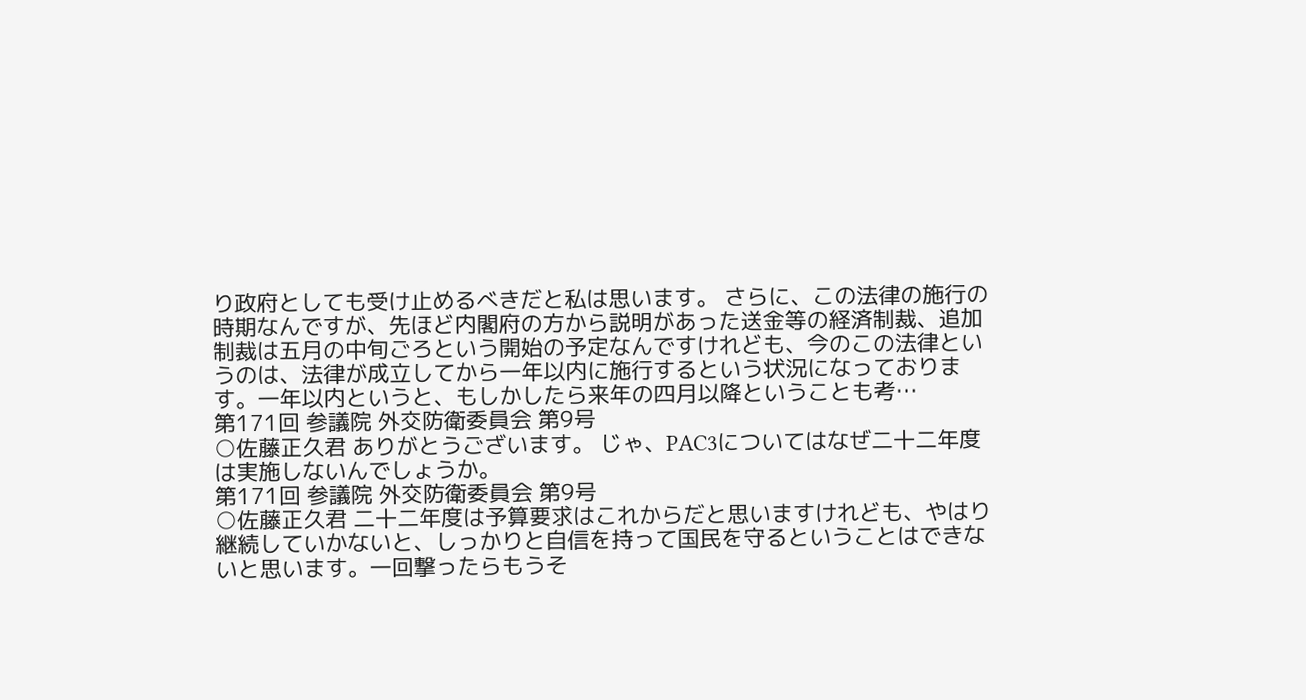り政府としても受け止めるべきだと私は思います。 さらに、この法律の施行の時期なんですが、先ほど内閣府の方から説明があった送金等の経済制裁、追加制裁は五月の中旬ごろという開始の予定なんですけれども、今のこの法律というのは、法律が成立してから一年以内に施行するという状況になっております。一年以内というと、もしかしたら来年の四月以降ということも考…
第171回 参議院 外交防衛委員会 第9号
○佐藤正久君 ありがとうございます。 じゃ、PAC3についてはなぜ二十二年度は実施しないんでしょうか。
第171回 参議院 外交防衛委員会 第9号
○佐藤正久君 二十二年度は予算要求はこれからだと思いますけれども、やはり継続していかないと、しっかりと自信を持って国民を守るということはできないと思います。一回撃ったらもうそ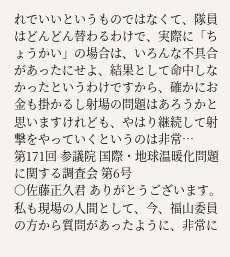れでいいというものではなくて、隊員はどんどん替わるわけで、実際に「ちょうかい」の場合は、いろんな不具合があったにせよ、結果として命中しなかったというわけですから、確かにお金も掛かるし射場の問題はあろうかと思いますけれども、やはり継続して射撃をやっていくというのは非常…
第171回 参議院 国際・地球温暖化問題に関する調査会 第6号
○佐藤正久君 ありがとうございます。 私も現場の人間として、今、福山委員の方から質問があったように、非常に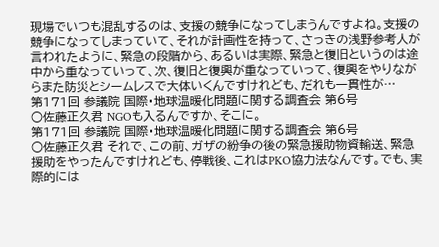現場でいつも混乱するのは、支援の競争になってしまうんですよね。支援の競争になってしまっていて、それが計画性を持って、さっきの浅野参考人が言われたように、緊急の段階から、あるいは実際、緊急と復旧というのは途中から重なっていって、次、復旧と復興が重なっていって、復興をやりながらまた防災とシームレスで大体いくんですけれども、だれも一貫性が…
第171回 参議院 国際・地球温暖化問題に関する調査会 第6号
○佐藤正久君 NGOも入るんですか、そこに。
第171回 参議院 国際・地球温暖化問題に関する調査会 第6号
○佐藤正久君 それで、この前、ガザの紛争の後の緊急援助物資輸送、緊急援助をやったんですけれども、停戦後、これはPKO協力法なんです。でも、実際的には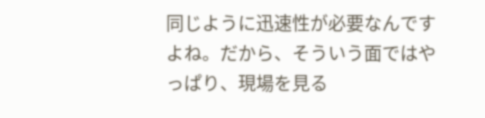同じように迅速性が必要なんですよね。だから、そういう面ではやっぱり、現場を見る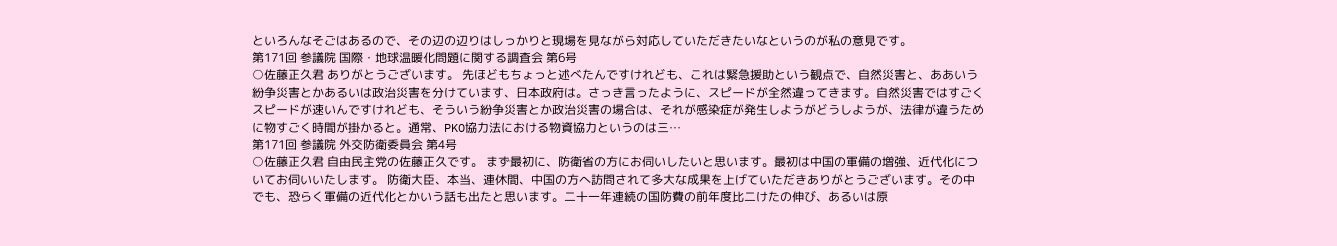といろんなそごはあるので、その辺の辺りはしっかりと現場を見ながら対応していただきたいなというのが私の意見です。
第171回 参議院 国際・地球温暖化問題に関する調査会 第6号
○佐藤正久君 ありがとうございます。 先ほどもちょっと述べたんですけれども、これは緊急援助という観点で、自然災害と、ああいう紛争災害とかあるいは政治災害を分けています、日本政府は。さっき言ったように、スピードが全然違ってきます。自然災害ではすごくスピードが速いんですけれども、そういう紛争災害とか政治災害の場合は、それが感染症が発生しようがどうしようが、法律が違うために物すごく時間が掛かると。通常、PKO協力法における物資協力というのは三…
第171回 参議院 外交防衛委員会 第4号
○佐藤正久君 自由民主党の佐藤正久です。 まず最初に、防衛省の方にお伺いしたいと思います。最初は中国の軍備の増強、近代化についてお伺いいたします。 防衛大臣、本当、連休間、中国の方へ訪問されて多大な成果を上げていただきありがとうございます。その中でも、恐らく軍備の近代化とかいう話も出たと思います。二十一年連続の国防費の前年度比二けたの伸び、あるいは原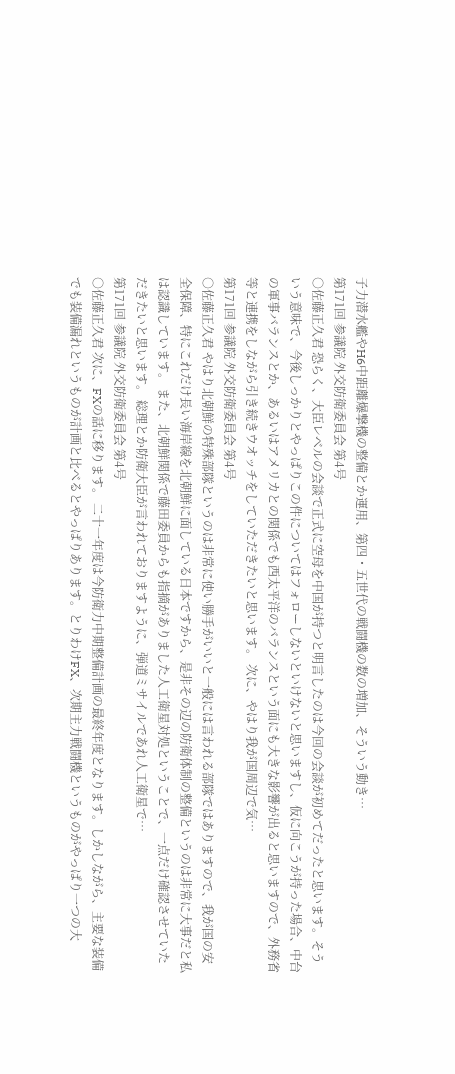子力潜水艦やH6中距離爆撃機の整備とか運用、第四・五世代の戦闘機の数の増加、そういう動き…
第171回 参議院 外交防衛委員会 第4号
○佐藤正久君 恐らく、大臣レベルの会談で正式に空母を中国が持つと明言したのは今回の会談が初めてだったと思います。そういう意味で、今後しっかりとやっぱりこの件についてはフォローしないといけないと思いますし、仮に向こうが持った場合、中台の軍事バランスとか、あるいはアメリカとの関係でも西太平洋のバランスという面にも大きな影響が出ると思いますので、外務省等と連携をしながら引き続きウオッチをしていただきたいと思います。 次に、やはり我が国周辺で気…
第171回 参議院 外交防衛委員会 第4号
○佐藤正久君 やはり北朝鮮の特殊部隊というのは非常に使い勝手がいいと一般には言われる部隊ではありますので、我が国の安全保障、特にこれだけ長い海岸線を北朝鮮に面している日本ですから、是非その辺の防衛体制の整備というのは非常に大事だと私は認識しています。 また、北朝鮮関係で藤田委員からも指摘がありました人工衛星対処ということで、一点だけ確認させていただきたいと思います。 総理とか防衛大臣が言われておりますように、弾道ミサイルであれ人工衛星で…
第171回 参議院 外交防衛委員会 第4号
○佐藤正久君 次に、FXの話に移ります。 二十一年度は今防衛力中期整備計画の最終年度となります。しかしながら、主要な装備でも装備漏れというものが計画と比べるとやっぱりあります。とりわけFX、次期主力戦闘機というものがやっぱり一つの大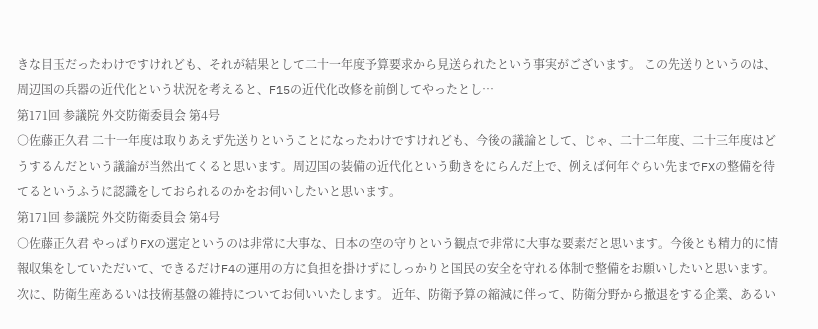きな目玉だったわけですけれども、それが結果として二十一年度予算要求から見送られたという事実がございます。 この先送りというのは、周辺国の兵器の近代化という状況を考えると、F15の近代化改修を前倒してやったとし…
第171回 参議院 外交防衛委員会 第4号
○佐藤正久君 二十一年度は取りあえず先送りということになったわけですけれども、今後の議論として、じゃ、二十二年度、二十三年度はどうするんだという議論が当然出てくると思います。周辺国の装備の近代化という動きをにらんだ上で、例えば何年ぐらい先までFXの整備を待てるというふうに認識をしておられるのかをお伺いしたいと思います。
第171回 参議院 外交防衛委員会 第4号
○佐藤正久君 やっぱりFXの選定というのは非常に大事な、日本の空の守りという観点で非常に大事な要素だと思います。今後とも精力的に情報収集をしていただいて、できるだけF4の運用の方に負担を掛けずにしっかりと国民の安全を守れる体制で整備をお願いしたいと思います。 次に、防衛生産あるいは技術基盤の維持についてお伺いいたします。 近年、防衛予算の縮減に伴って、防衛分野から撤退をする企業、あるい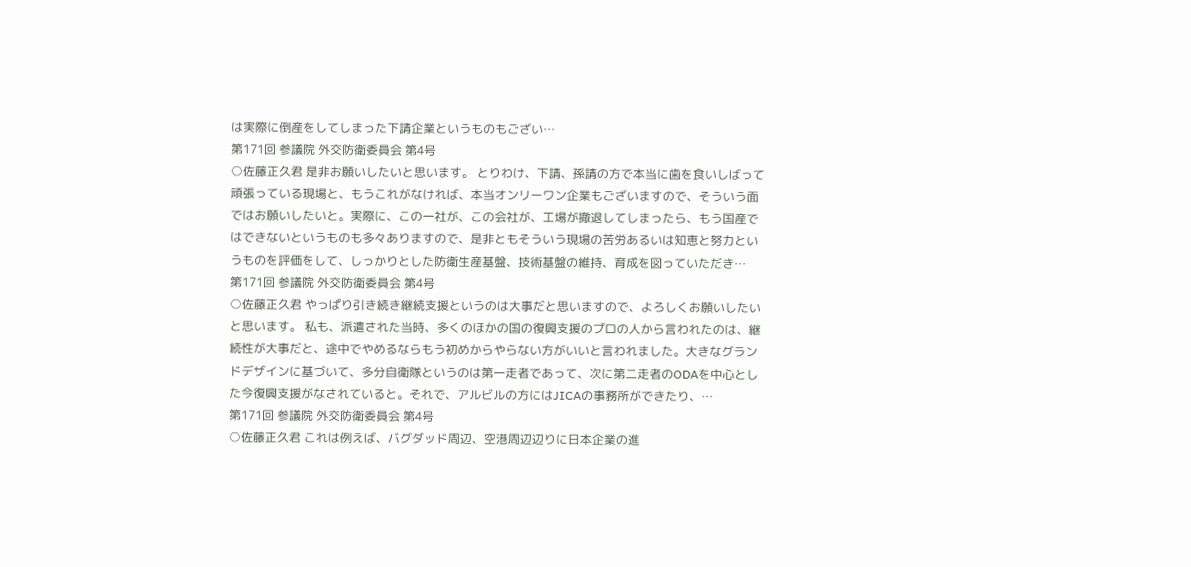は実際に倒産をしてしまった下請企業というものもござい…
第171回 参議院 外交防衛委員会 第4号
○佐藤正久君 是非お願いしたいと思います。 とりわけ、下請、孫請の方で本当に歯を食いしばって頑張っている現場と、もうこれがなければ、本当オンリーワン企業もございますので、そういう面ではお願いしたいと。実際に、この一社が、この会社が、工場が撤退してしまったら、もう国産ではできないというものも多々ありますので、是非ともそういう現場の苦労あるいは知恵と努力というものを評価をして、しっかりとした防衛生産基盤、技術基盤の維持、育成を図っていただき…
第171回 参議院 外交防衛委員会 第4号
○佐藤正久君 やっぱり引き続き継続支援というのは大事だと思いますので、よろしくお願いしたいと思います。 私も、派遣された当時、多くのほかの国の復興支援のプロの人から言われたのは、継続性が大事だと、途中でやめるならもう初めからやらない方がいいと言われました。大きなグランドデザインに基づいて、多分自衛隊というのは第一走者であって、次に第二走者のODAを中心とした今復興支援がなされていると。それで、アルビルの方にはJICAの事務所ができたり、…
第171回 参議院 外交防衛委員会 第4号
○佐藤正久君 これは例えば、バグダッド周辺、空港周辺辺りに日本企業の進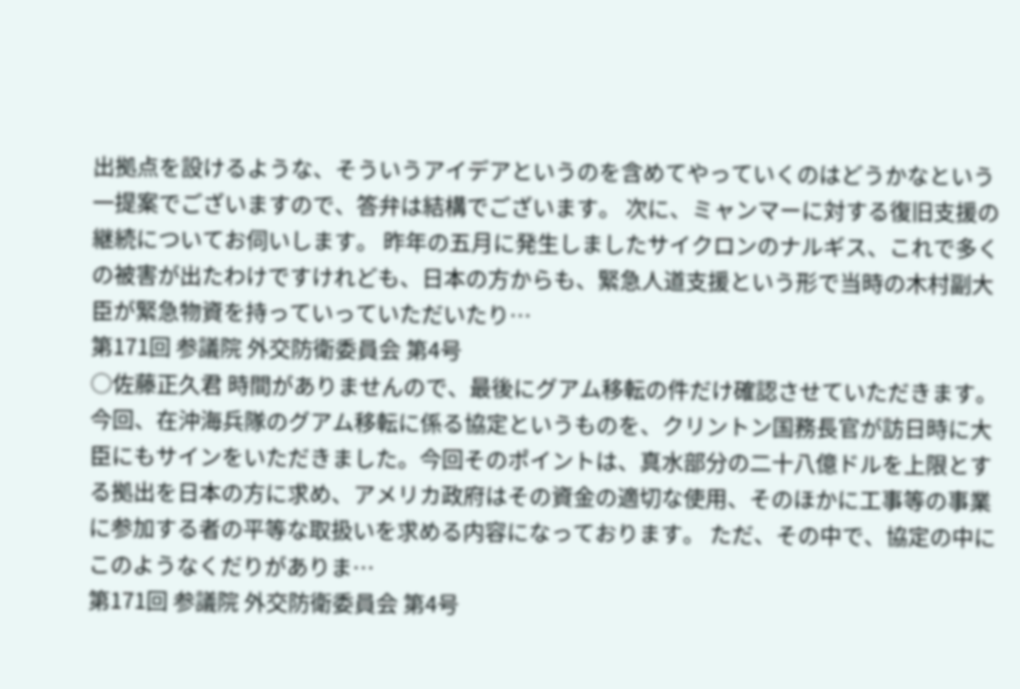出拠点を設けるような、そういうアイデアというのを含めてやっていくのはどうかなという一提案でございますので、答弁は結構でございます。 次に、ミャンマーに対する復旧支援の継続についてお伺いします。 昨年の五月に発生しましたサイクロンのナルギス、これで多くの被害が出たわけですけれども、日本の方からも、緊急人道支援という形で当時の木村副大臣が緊急物資を持っていっていただいたり…
第171回 参議院 外交防衛委員会 第4号
○佐藤正久君 時間がありませんので、最後にグアム移転の件だけ確認させていただきます。 今回、在沖海兵隊のグアム移転に係る協定というものを、クリントン国務長官が訪日時に大臣にもサインをいただきました。今回そのポイントは、真水部分の二十八億ドルを上限とする拠出を日本の方に求め、アメリカ政府はその資金の適切な使用、そのほかに工事等の事業に参加する者の平等な取扱いを求める内容になっております。 ただ、その中で、協定の中にこのようなくだりがありま…
第171回 参議院 外交防衛委員会 第4号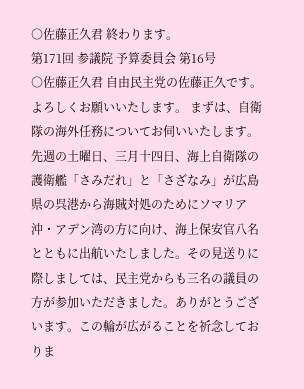○佐藤正久君 終わります。
第171回 参議院 予算委員会 第16号
○佐藤正久君 自由民主党の佐藤正久です。よろしくお願いいたします。 まずは、自衛隊の海外任務についてお伺いいたします。 先週の土曜日、三月十四日、海上自衛隊の護衛艦「さみだれ」と「さざなみ」が広島県の呉港から海賊対処のためにソマリア沖・アデン湾の方に向け、海上保安官八名とともに出航いたしました。その見送りに際しましては、民主党からも三名の議員の方が参加いただきました。ありがとうございます。この輪が広がることを祈念しておりま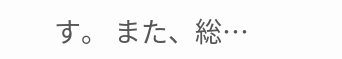す。 また、総…